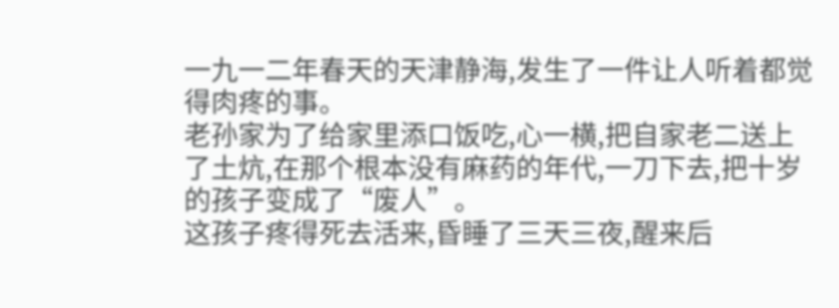一九一二年春天的天津静海,发生了一件让人听着都觉得肉疼的事。
老孙家为了给家里添口饭吃,心一横,把自家老二送上了土炕,在那个根本没有麻药的年代,一刀下去,把十岁的孩子变成了“废人”。
这孩子疼得死去活来,昏睡了三天三夜,醒来后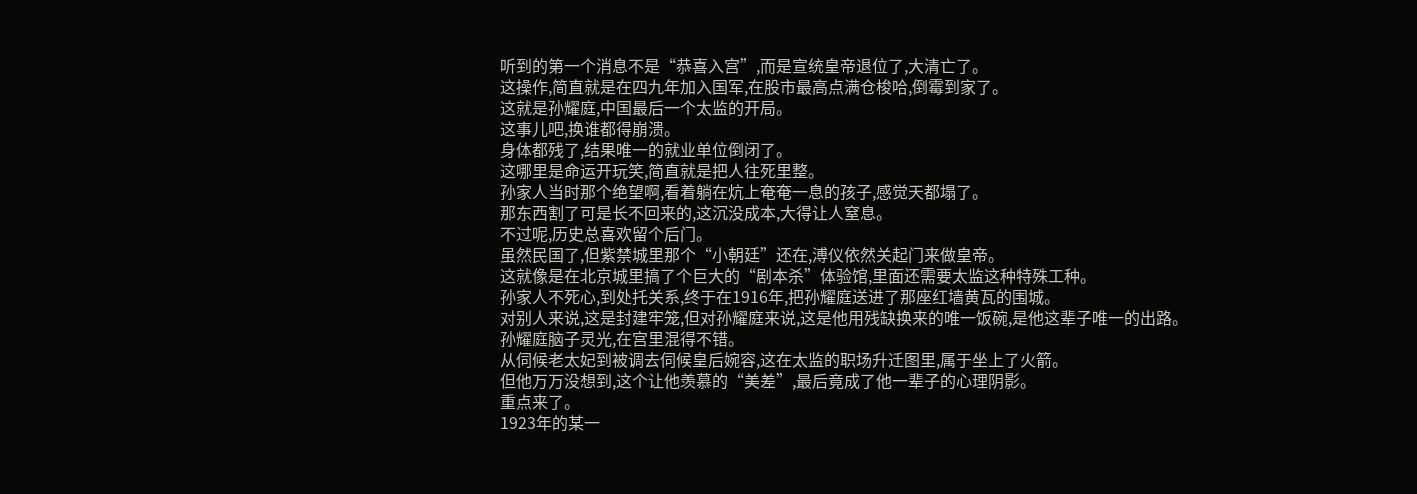听到的第一个消息不是“恭喜入宫”,而是宣统皇帝退位了,大清亡了。
这操作,简直就是在四九年加入国军,在股市最高点满仓梭哈,倒霉到家了。
这就是孙耀庭,中国最后一个太监的开局。
这事儿吧,换谁都得崩溃。
身体都残了,结果唯一的就业单位倒闭了。
这哪里是命运开玩笑,简直就是把人往死里整。
孙家人当时那个绝望啊,看着躺在炕上奄奄一息的孩子,感觉天都塌了。
那东西割了可是长不回来的,这沉没成本,大得让人窒息。
不过呢,历史总喜欢留个后门。
虽然民国了,但紫禁城里那个“小朝廷”还在,溥仪依然关起门来做皇帝。
这就像是在北京城里搞了个巨大的“剧本杀”体验馆,里面还需要太监这种特殊工种。
孙家人不死心,到处托关系,终于在1916年,把孙耀庭送进了那座红墙黄瓦的围城。
对别人来说,这是封建牢笼,但对孙耀庭来说,这是他用残缺换来的唯一饭碗,是他这辈子唯一的出路。
孙耀庭脑子灵光,在宫里混得不错。
从伺候老太妃到被调去伺候皇后婉容,这在太监的职场升迁图里,属于坐上了火箭。
但他万万没想到,这个让他羡慕的“美差”,最后竟成了他一辈子的心理阴影。
重点来了。
1923年的某一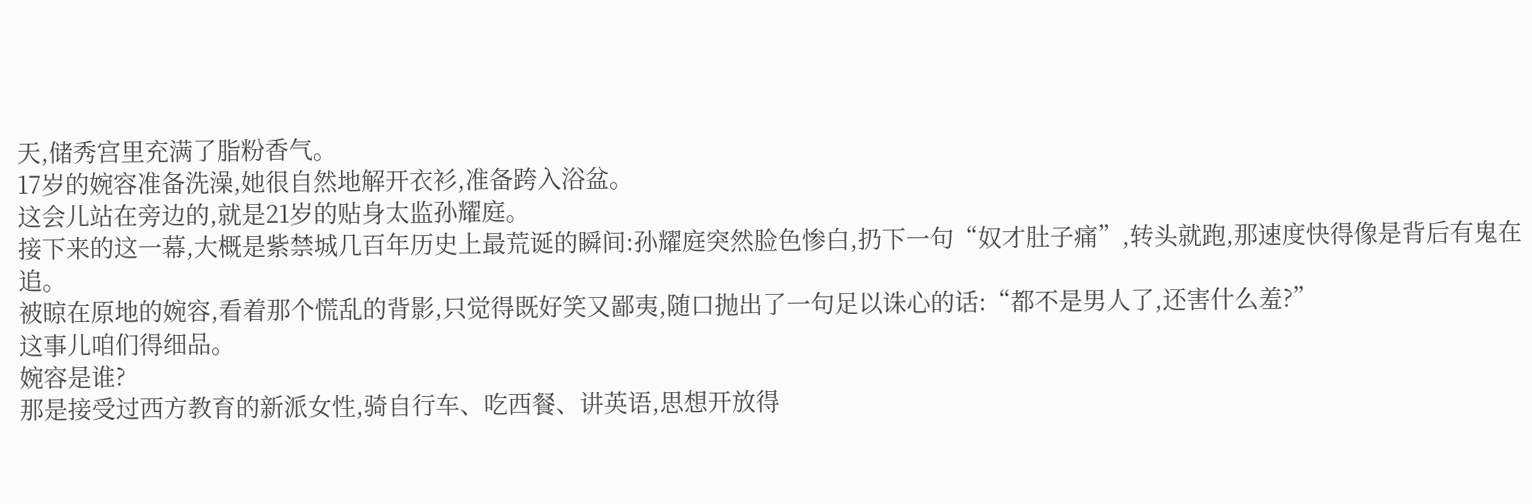天,储秀宫里充满了脂粉香气。
17岁的婉容准备洗澡,她很自然地解开衣衫,准备跨入浴盆。
这会儿站在旁边的,就是21岁的贴身太监孙耀庭。
接下来的这一幕,大概是紫禁城几百年历史上最荒诞的瞬间:孙耀庭突然脸色惨白,扔下一句“奴才肚子痛”,转头就跑,那速度快得像是背后有鬼在追。
被晾在原地的婉容,看着那个慌乱的背影,只觉得既好笑又鄙夷,随口抛出了一句足以诛心的话:“都不是男人了,还害什么羞?”
这事儿咱们得细品。
婉容是谁?
那是接受过西方教育的新派女性,骑自行车、吃西餐、讲英语,思想开放得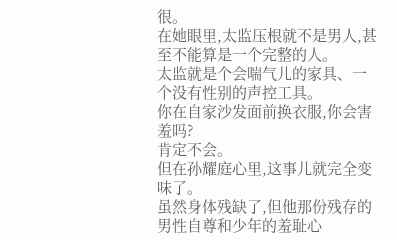很。
在她眼里,太监压根就不是男人,甚至不能算是一个完整的人。
太监就是个会喘气儿的家具、一个没有性别的声控工具。
你在自家沙发面前换衣服,你会害羞吗?
肯定不会。
但在孙耀庭心里,这事儿就完全变味了。
虽然身体残缺了,但他那份残存的男性自尊和少年的羞耻心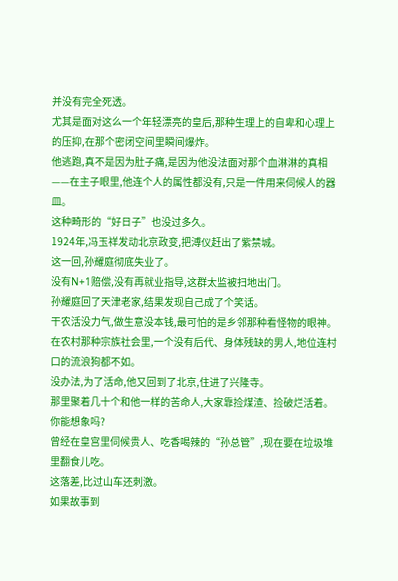并没有完全死透。
尤其是面对这么一个年轻漂亮的皇后,那种生理上的自卑和心理上的压抑,在那个密闭空间里瞬间爆炸。
他逃跑,真不是因为肚子痛,是因为他没法面对那个血淋淋的真相——在主子眼里,他连个人的属性都没有,只是一件用来伺候人的器皿。
这种畸形的“好日子”也没过多久。
1924年,冯玉祥发动北京政变,把溥仪赶出了紫禁城。
这一回,孙耀庭彻底失业了。
没有N+1赔偿,没有再就业指导,这群太监被扫地出门。
孙耀庭回了天津老家,结果发现自己成了个笑话。
干农活没力气,做生意没本钱,最可怕的是乡邻那种看怪物的眼神。
在农村那种宗族社会里,一个没有后代、身体残缺的男人,地位连村口的流浪狗都不如。
没办法,为了活命,他又回到了北京,住进了兴隆寺。
那里聚着几十个和他一样的苦命人,大家靠捡煤渣、捡破烂活着。
你能想象吗?
曾经在皇宫里伺候贵人、吃香喝辣的“孙总管”,现在要在垃圾堆里翻食儿吃。
这落差,比过山车还刺激。
如果故事到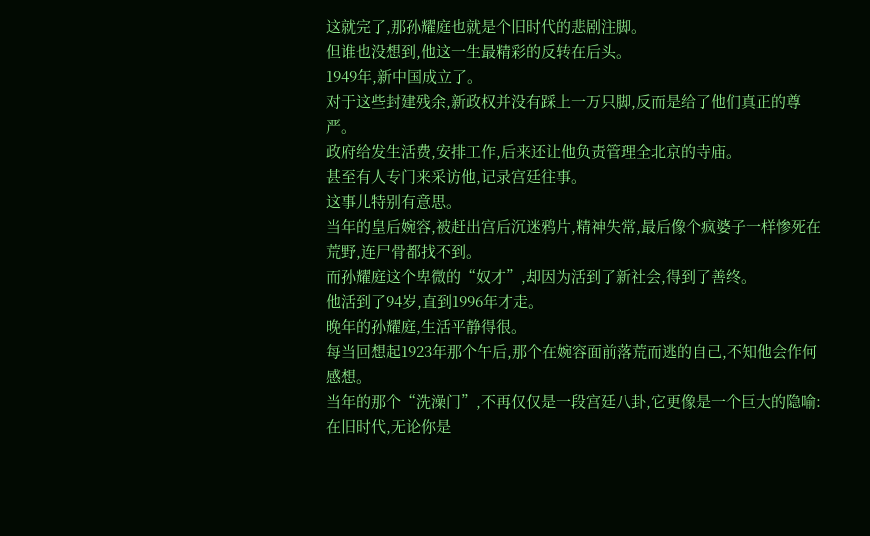这就完了,那孙耀庭也就是个旧时代的悲剧注脚。
但谁也没想到,他这一生最精彩的反转在后头。
1949年,新中国成立了。
对于这些封建残余,新政权并没有踩上一万只脚,反而是给了他们真正的尊严。
政府给发生活费,安排工作,后来还让他负责管理全北京的寺庙。
甚至有人专门来采访他,记录宫廷往事。
这事儿特别有意思。
当年的皇后婉容,被赶出宫后沉迷鸦片,精神失常,最后像个疯婆子一样惨死在荒野,连尸骨都找不到。
而孙耀庭这个卑微的“奴才”,却因为活到了新社会,得到了善终。
他活到了94岁,直到1996年才走。
晚年的孙耀庭,生活平静得很。
每当回想起1923年那个午后,那个在婉容面前落荒而逃的自己,不知他会作何感想。
当年的那个“洗澡门”,不再仅仅是一段宫廷八卦,它更像是一个巨大的隐喻:在旧时代,无论你是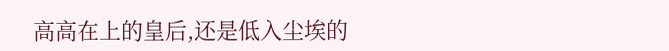高高在上的皇后,还是低入尘埃的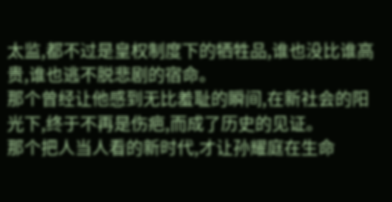太监,都不过是皇权制度下的牺牲品,谁也没比谁高贵,谁也逃不脱悲剧的宿命。
那个曾经让他感到无比羞耻的瞬间,在新社会的阳光下,终于不再是伤疤,而成了历史的见证。
那个把人当人看的新时代,才让孙耀庭在生命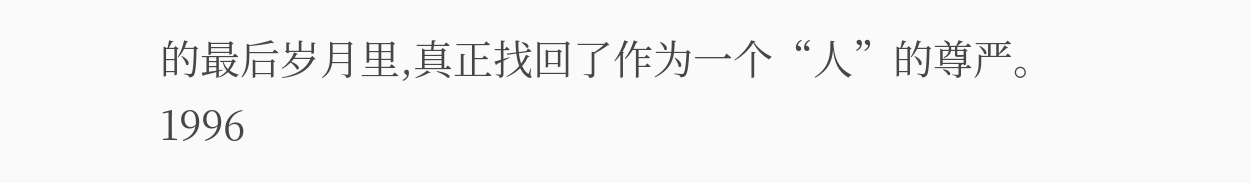的最后岁月里,真正找回了作为一个“人”的尊严。
1996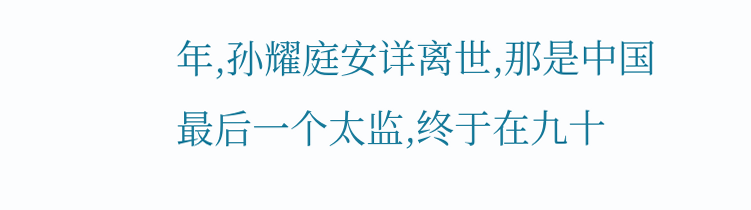年,孙耀庭安详离世,那是中国最后一个太监,终于在九十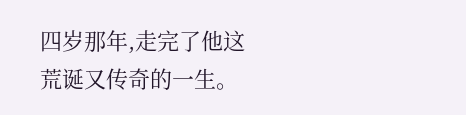四岁那年,走完了他这荒诞又传奇的一生。